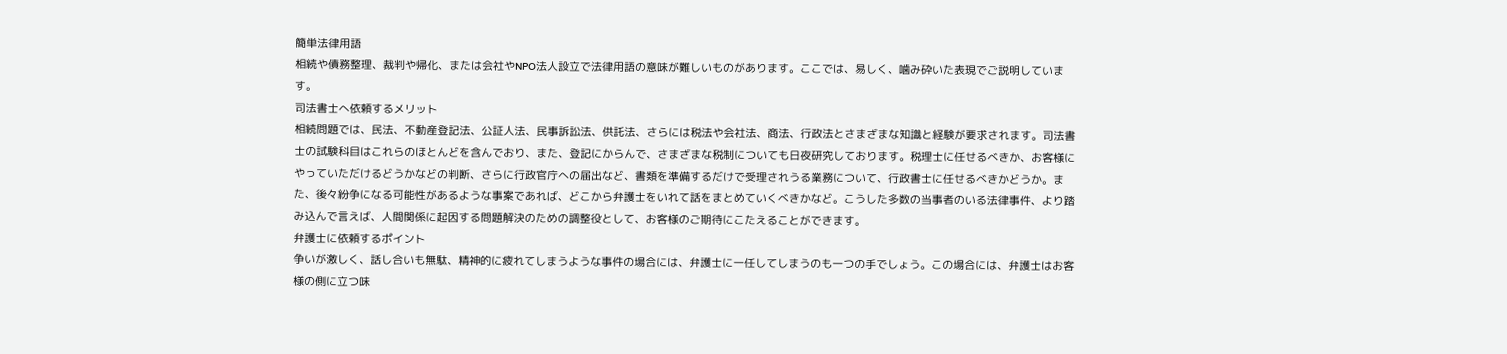簡単法律用語
相続や債務整理、裁判や帰化、または会社やNPO法人設立で法律用語の意味が難しいものがあります。ここでは、易しく、噛み砕いた表現でご説明しています。
司法書士へ依頼するメリット
相続問題では、民法、不動産登記法、公証人法、民事訴訟法、供託法、さらには税法や会社法、商法、行政法とさまざまな知識と経験が要求されます。司法書士の試験科目はこれらのほとんどを含んでおり、また、登記にからんで、さまざまな税制についても日夜研究しております。税理士に任せるべきか、お客様にやっていただけるどうかなどの判断、さらに行政官庁への届出など、書類を準備するだけで受理されうる業務について、行政書士に任せるべきかどうか。また、後々紛争になる可能性があるような事案であれば、どこから弁護士をいれて話をまとめていくべきかなど。こうした多数の当事者のいる法律事件、より踏み込んで言えば、人間関係に起因する問題解決のための調整役として、お客様のご期待にこたえることができます。
弁護士に依頼するポイント
争いが激しく、話し合いも無駄、精神的に疲れてしまうような事件の場合には、弁護士に一任してしまうのも一つの手でしょう。この場合には、弁護士はお客様の側に立つ味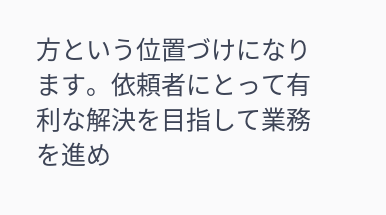方という位置づけになります。依頼者にとって有利な解決を目指して業務を進め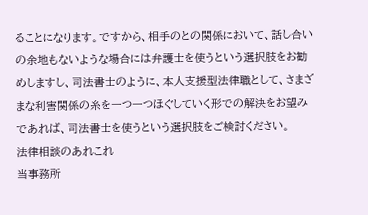ることになります。ですから、相手のとの関係において、話し合いの余地もないような場合には弁護士を使うという選択肢をお勧めしますし、司法書士のように、本人支援型法律職として、さまざまな利害関係の糸を一つ一つほぐしていく形での解決をお望みであれば、司法書士を使うという選択肢をご検討ください。
法律相談のあれこれ
当事務所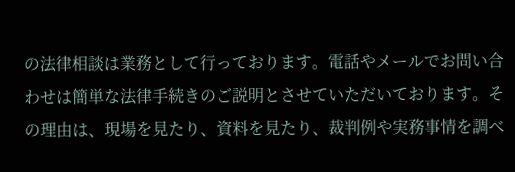の法律相談は業務として行っております。電話やメールでお問い合わせは簡単な法律手続きのご説明とさせていただいております。その理由は、現場を見たり、資料を見たり、裁判例や実務事情を調べ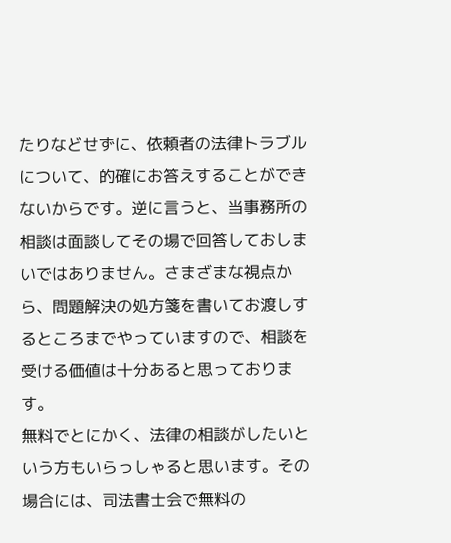たりなどせずに、依頼者の法律トラブルについて、的確にお答えすることができないからです。逆に言うと、当事務所の相談は面談してその場で回答しておしまいではありません。さまざまな視点から、問題解決の処方箋を書いてお渡しするところまでやっていますので、相談を受ける価値は十分あると思っております。
無料でとにかく、法律の相談がしたいという方もいらっしゃると思います。その場合には、司法書士会で無料の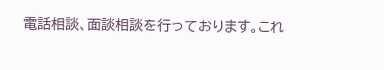電話相談、面談相談を行っております。これ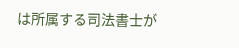は所属する司法書士が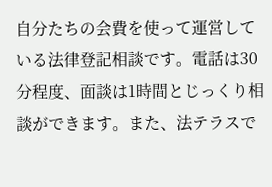自分たちの会費を使って運営している法律登記相談です。電話は30分程度、面談は1時間とじっくり相談ができます。また、法テラスで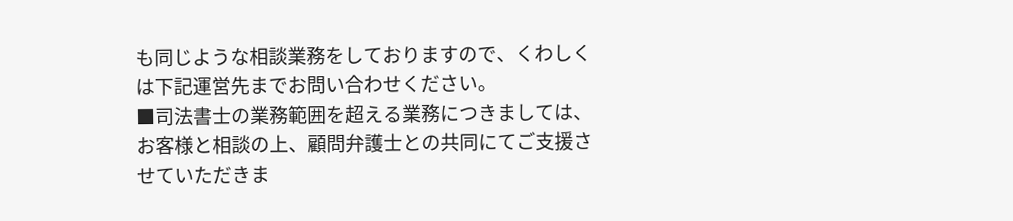も同じような相談業務をしておりますので、くわしくは下記運営先までお問い合わせください。
■司法書士の業務範囲を超える業務につきましては、お客様と相談の上、顧問弁護士との共同にてご支援させていただきま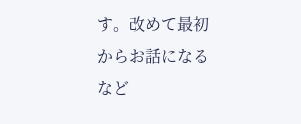す。改めて最初からお話になるなど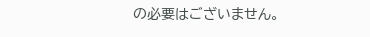の必要はございません。